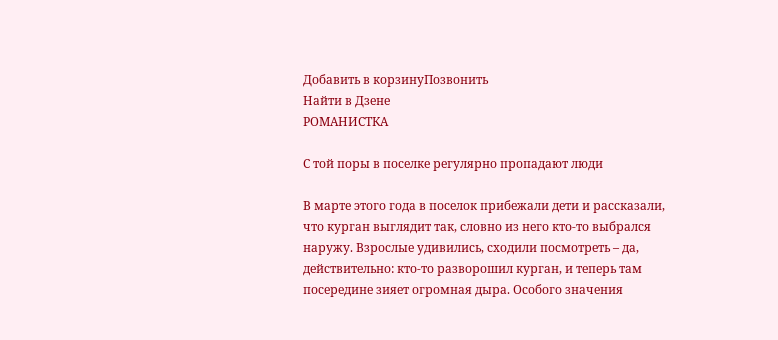Добавить в корзинуПозвонить
Найти в Дзене
РОМАНИСТКА

С той поры в поселке регулярно пропадают люди

В марте этого года в поселок прибежали дети и рассказали, что курган выглядит так, словно из него кто-то выбрался наружу. Взрослые удивились, сходили посмотреть – да, действительно: кто-то разворошил курган, и теперь там посередине зияет огромная дыра. Особого значения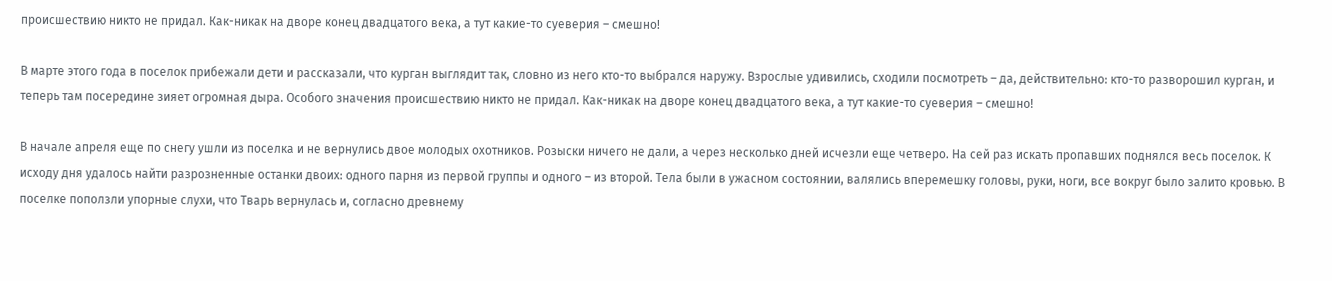происшествию никто не придал. Как-никак на дворе конец двадцатого века, а тут какие-то суеверия – смешно!

В марте этого года в поселок прибежали дети и рассказали, что курган выглядит так, словно из него кто-то выбрался наружу. Взрослые удивились, сходили посмотреть – да, действительно: кто-то разворошил курган, и теперь там посередине зияет огромная дыра. Особого значения происшествию никто не придал. Как-никак на дворе конец двадцатого века, а тут какие-то суеверия – смешно!

В начале апреля еще по снегу ушли из поселка и не вернулись двое молодых охотников. Розыски ничего не дали, а через несколько дней исчезли еще четверо. На сей раз искать пропавших поднялся весь поселок. К исходу дня удалось найти разрозненные останки двоих: одного парня из первой группы и одного – из второй. Тела были в ужасном состоянии, валялись вперемешку головы, руки, ноги, все вокруг было залито кровью. В поселке поползли упорные слухи, что Тварь вернулась и, согласно древнему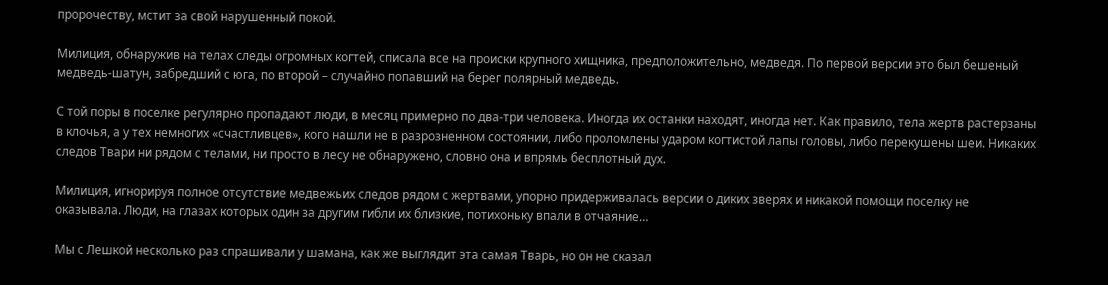пророчеству, мстит за свой нарушенный покой.

Милиция, обнаружив на телах следы огромных когтей, списала все на происки крупного хищника, предположительно, медведя. По первой версии это был бешеный медведь-шатун, забредший с юга, по второй – случайно попавший на берег полярный медведь.

С той поры в поселке регулярно пропадают люди, в месяц примерно по два-три человека. Иногда их останки находят, иногда нет. Как правило, тела жертв растерзаны в клочья, а у тех немногих «счастливцев», кого нашли не в разрозненном состоянии, либо проломлены ударом когтистой лапы головы, либо перекушены шеи. Никаких следов Твари ни рядом с телами, ни просто в лесу не обнаружено, словно она и впрямь бесплотный дух.

Милиция, игнорируя полное отсутствие медвежьих следов рядом с жертвами, упорно придерживалась версии о диких зверях и никакой помощи поселку не оказывала. Люди, на глазах которых один за другим гибли их близкие, потихоньку впали в отчаяние…

Мы с Лешкой несколько раз спрашивали у шамана, как же выглядит эта самая Тварь, но он не сказал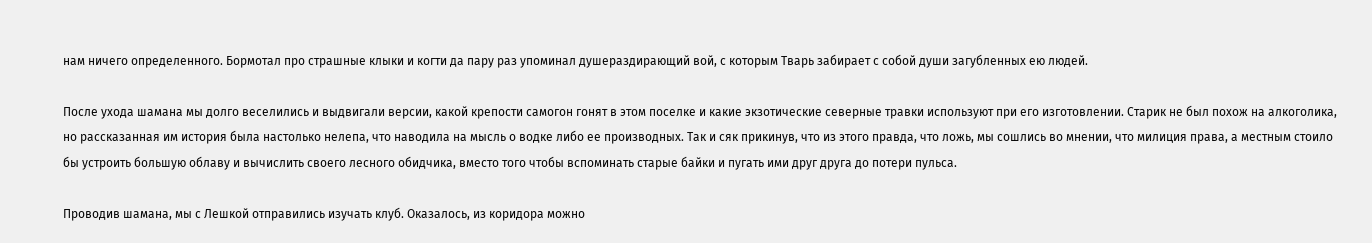нам ничего определенного. Бормотал про страшные клыки и когти да пару раз упоминал душераздирающий вой, с которым Тварь забирает с собой души загубленных ею людей.

После ухода шамана мы долго веселились и выдвигали версии, какой крепости самогон гонят в этом поселке и какие экзотические северные травки используют при его изготовлении. Старик не был похож на алкоголика, но рассказанная им история была настолько нелепа, что наводила на мысль о водке либо ее производных. Так и сяк прикинув, что из этого правда, что ложь, мы сошлись во мнении, что милиция права, а местным стоило бы устроить большую облаву и вычислить своего лесного обидчика, вместо того чтобы вспоминать старые байки и пугать ими друг друга до потери пульса.

Проводив шамана, мы с Лешкой отправились изучать клуб. Оказалось, из коридора можно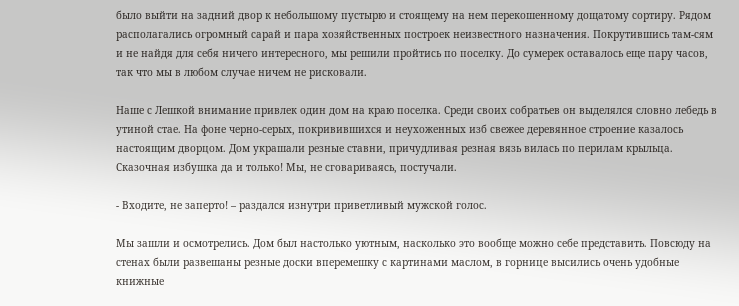было выйти на задний двор к небольшому пустырю и стоящему на нем перекошенному дощатому сортиру. Рядом располагались огромный сарай и пара хозяйственных построек неизвестного назначения. Покрутившись там-сям и не найдя для себя ничего интересного, мы решили пройтись по поселку. До сумерек оставалось еще пару часов, так что мы в любом случае ничем не рисковали.

Наше с Лешкой внимание привлек один дом на краю поселка. Среди своих собратьев он выделялся словно лебедь в утиной стае. На фоне черно-серых, покривившихся и неухоженных изб свежее деревянное строение казалось настоящим дворцом. Дом украшали резные ставни, причудливая резная вязь вилась по перилам крыльца. Сказочная избушка да и только! Мы, не сговариваясь, постучали.

- Входите, не заперто! – раздался изнутри приветливый мужской голос.

Мы зашли и осмотрелись. Дом был настолько уютным, насколько это вообще можно себе представить. Повсюду на стенах были развешаны резные доски вперемешку с картинами маслом, в горнице высились очень удобные книжные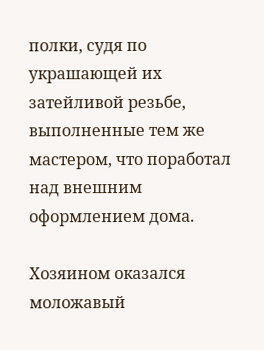полки, судя по украшающей их затейливой резьбе, выполненные тем же мастером, что поработал над внешним оформлением дома.

Хозяином оказался моложавый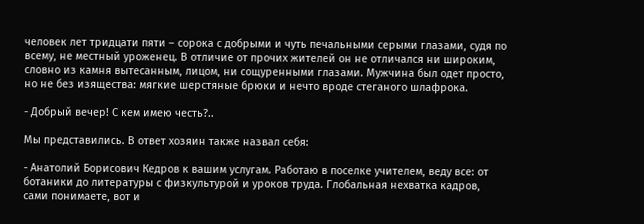человек лет тридцати пяти – сорока с добрыми и чуть печальными серыми глазами, судя по всему, не местный уроженец. В отличие от прочих жителей он не отличался ни широким, словно из камня вытесанным, лицом, ни сощуренными глазами. Мужчина был одет просто, но не без изящества: мягкие шерстяные брюки и нечто вроде стеганого шлафрока.

- Добрый вечер! С кем имею честь?..

Мы представились. В ответ хозяин также назвал себя:

- Анатолий Борисович Кедров к вашим услугам. Работаю в поселке учителем, веду все: от ботаники до литературы с физкультурой и уроков труда. Глобальная нехватка кадров, сами понимаете, вот и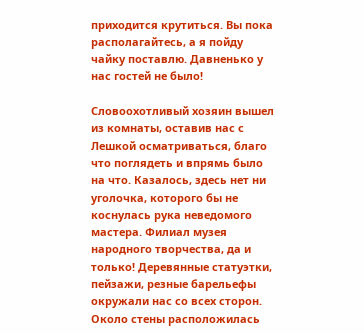приходится крутиться. Вы пока располагайтесь, а я пойду чайку поставлю. Давненько у нас гостей не было!

Словоохотливый хозяин вышел из комнаты, оставив нас с Лешкой осматриваться, благо что поглядеть и впрямь было на что. Казалось, здесь нет ни уголочка, которого бы не коснулась рука неведомого мастера. Филиал музея народного творчества, да и только! Деревянные статуэтки, пейзажи, резные барельефы окружали нас со всех сторон. Около стены расположилась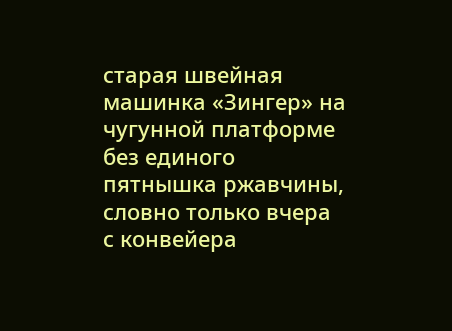старая швейная машинка «Зингер» на чугунной платформе без единого пятнышка ржавчины, словно только вчера с конвейера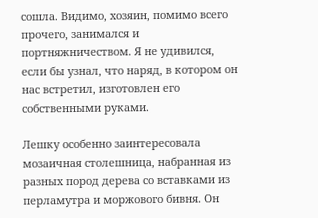сошла. Видимо, хозяин, помимо всего прочего, занимался и портняжничеством. Я не удивился, если бы узнал, что наряд, в котором он нас встретил, изготовлен его собственными руками.

Лешку особенно заинтересовала мозаичная столешница, набранная из разных пород дерева со вставками из перламутра и моржового бивня. Он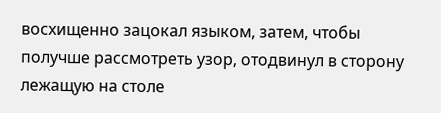восхищенно зацокал языком, затем, чтобы получше рассмотреть узор, отодвинул в сторону лежащую на столе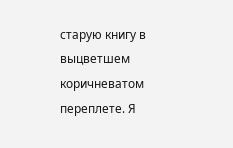старую книгу в выцветшем коричневатом переплете. Я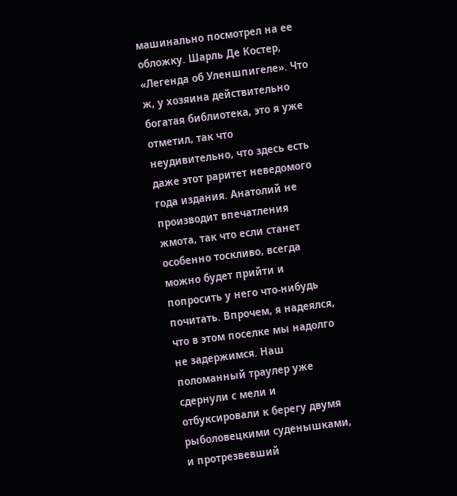машинально посмотрел на ее обложку. Шарль Де Костер, «Легенда об Уленшпигеле». Что ж, у хозяина действительно богатая библиотека, это я уже отметил, так что неудивительно, что здесь есть даже этот раритет неведомого года издания. Анатолий не производит впечатления жмота, так что если станет особенно тоскливо, всегда можно будет прийти и попросить у него что-нибудь почитать. Впрочем, я надеялся, что в этом поселке мы надолго не задержимся. Наш поломанный траулер уже сдернули с мели и отбуксировали к берегу двумя рыболовецкими суденышками, и протрезвевший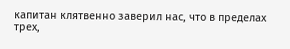капитан клятвенно заверил нас, что в пределах трех,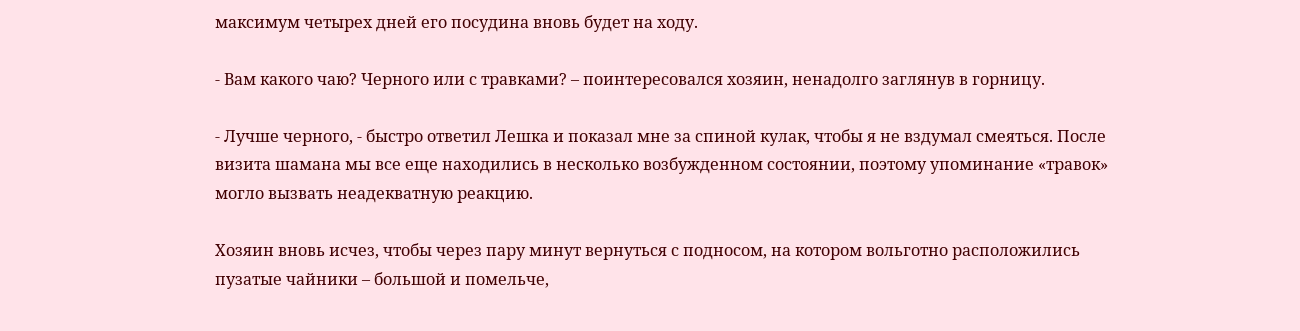максимум четырех дней его посудина вновь будет на ходу.

- Вам какого чаю? Черного или с травками? – поинтересовался хозяин, ненадолго заглянув в горницу.

- Лучше черного, - быстро ответил Лешка и показал мне за спиной кулак, чтобы я не вздумал смеяться. После визита шамана мы все еще находились в несколько возбужденном состоянии, поэтому упоминание «травок» могло вызвать неадекватную реакцию.

Хозяин вновь исчез, чтобы через пару минут вернуться с подносом, на котором вольготно расположились пузатые чайники – большой и помельче,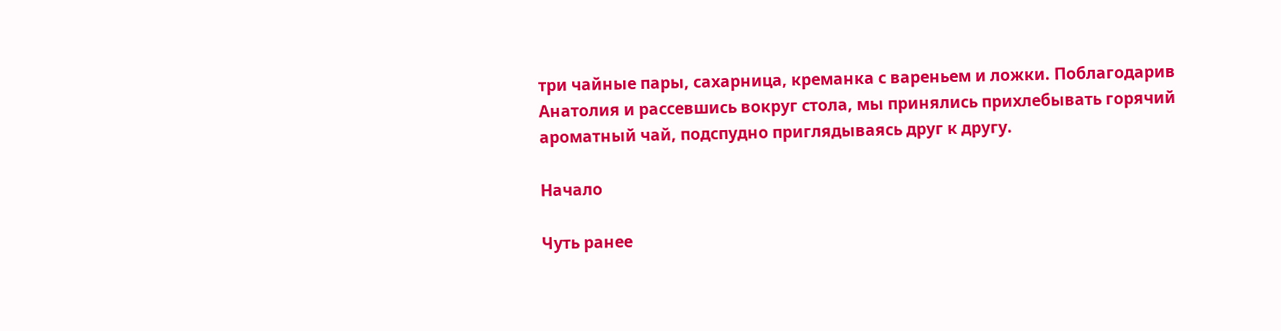три чайные пары, сахарница, креманка с вареньем и ложки. Поблагодарив Анатолия и рассевшись вокруг стола, мы принялись прихлебывать горячий ароматный чай, подспудно приглядываясь друг к другу.

Начало

Чуть ранее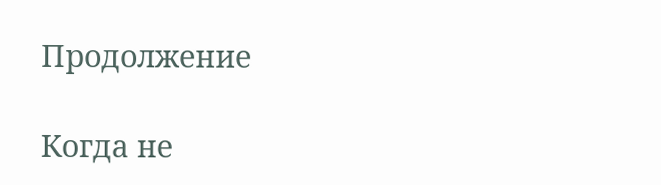Продолжение

Когда не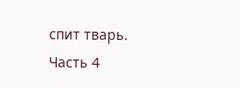спит тварь. Часть 4